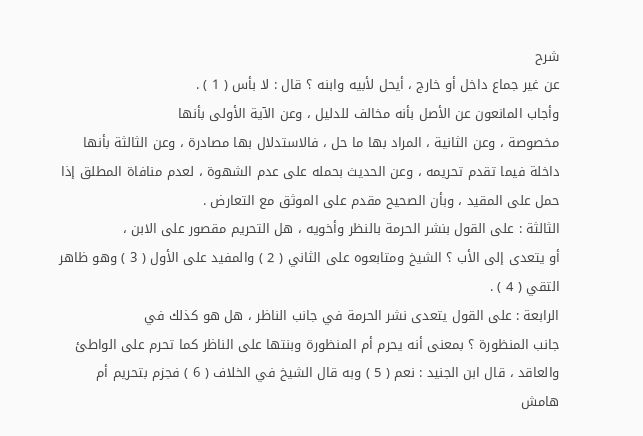شرح
عن غير جماع داخل أو خارج ، أيحل لأبيه وابنه ؟ قال : لا بأس ( 1 ) .
وأجاب المانعون عن الأصل بأنه مخالف للدليل ، وعن الآية الأولى بأنها
مخصوصة ، وعن الثانية ، المراد بها ما حل ، فالاستدلال بها مصادرة ، وعن الثالثة بأنها
داخلة فيما تقدم تحريمه ، وعن الحديث بحمله على عدم الشهوة ، لعدم منافاة المطلق إذا
حمل على المقيد ، وبأن الصحيح مقدم على الموثق مع التعارض .
الثالثة : على القول بنشر الحرمة بالنظر وأخويه ، هل التحريم مقصور على الابن ،
أو يتعدى إلى الأب ؟ الشيخ ومتابعوه على الثاني ( 2 ) والمفيد على الأول ( 3 ) وهو ظاهر
التقي ( 4 ) .
الرابعة : على القول يتعدى نشر الحرمة في جانب الناظر ، هل هو كذلك في
جانب المنظورة ؟ بمعنى أنه يحرم أم المنظورة وبنتها على الناظر كما تحرم على الواطئ
والعاقد ، قال ابن الجنيد : نعم ( 5 ) وبه قال الشيخ في الخلاف ( 6 ) فجزم بتحريم أم
هامش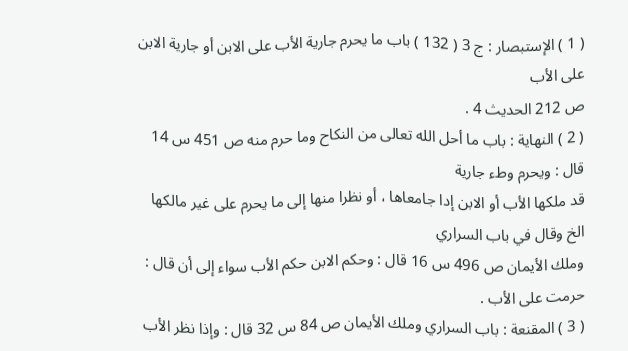( 1 ) الإستبصار : ج 3 ( 132 ) باب ما يحرم جارية الأب على الابن أو جارية الابن على الأب
ص 212 الحديث 4 .
( 2 ) النهاية : باب ما أحل الله تعالى من النكاح وما حرم منه ص 451 س 14 قال : ويحرم وطء جارية
قد ملكها الأب أو الابن إدا جامعاها ، أو نظرا منها إلى ما يحرم على غير مالكها الخ وقال في باب السراري
وملك الأيمان ص 496 س 16 قال : وحكم الابن حكم الأب سواء إلى أن قال : حرمت على الأب .
( 3 ) المقنعة : باب السراري وملك الأيمان ص 84 س 32 قال : وإذا نظر الأب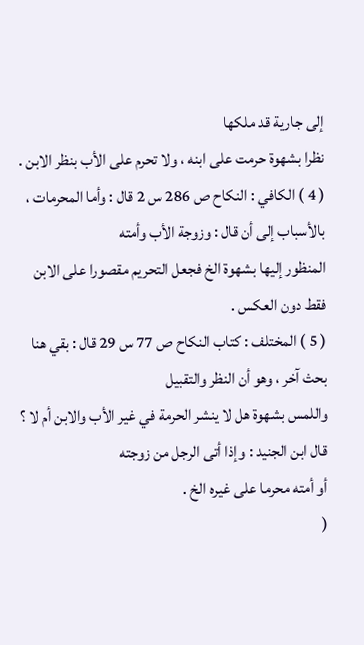إلى جارية قد ملكها
نظرا بشهوة حرمت على ابنه ، ولا تحرم على الأب بنظر الابن .
( 4 ) الكافي : النكاح ص 286 س 2 قال : وأما المحرمات ، بالأسباب إلى أن قال : وزوجة الأب وأمته
المنظور إليها بشهوة الخ فجعل التحريم مقصورا على الابن فقط دون العكس .
( 5 ) المختلف : كتاب النكاح ص 77 س 29 قال : بقي هنا بحث آخر ، وهو أن النظر والتقبيل
واللمس بشهوة هل لا ينشر الحرمة في غير الأب والابن أم لا ؟ قال ابن الجنيد : وإذا أتى الرجل من زوجته
أو أمته محرما على غيره الخ .
(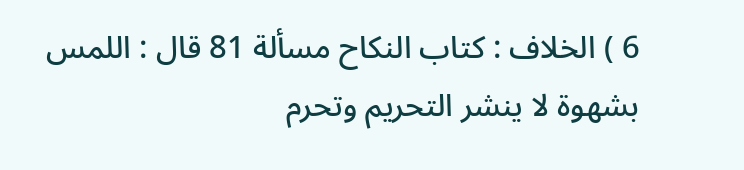6 ) الخلاف : كتاب النكاح مسألة 81 قال : اللمس بشهوة لا ينشر التحريم وتحرم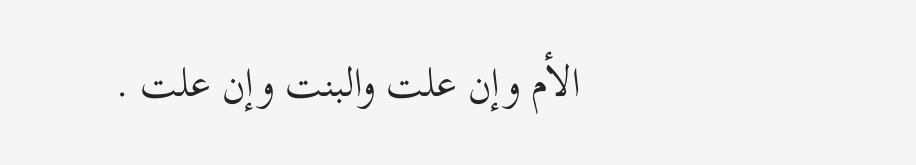الأم وإن علت والبنت وإن علت .